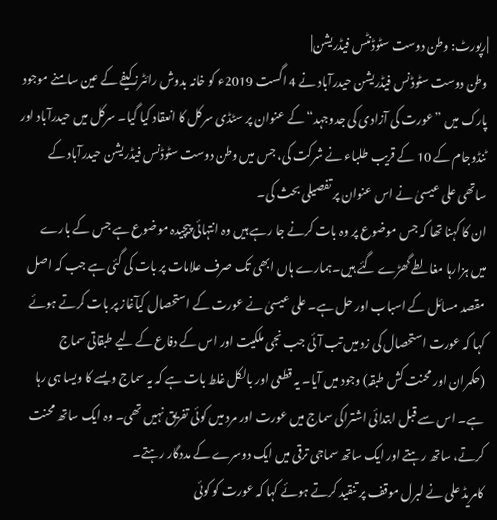|رپورٹ: وطن دوست سٹوڈنٹس فیڈریشن|
وطن دوست سٹوڈنس فیڈریشن حیدرآباد نے 4 اگست 2019ء کو خانہ بدوش رائٹرز کیفے کے عین سامنے موجود پارک میں ”عورت کی آزادی کی جدوجہد“ کے عنوان پر سٹڈی سرکل کا انعقاد کیا گیا۔ سرکل میں حیدرآباد اور ٹنڈوجام کے 10 کے قریب طلباء نے شرکت کی، جس میں وطن دوست سٹوڈنس فیڈریشن حیدرآباد کے ساتھی علی عیسیٰ نے اس عنوان پر تفصیلی بحث کی۔
ان کا کہنا تھا کہ جس موضوع پر وہ بات کرنے جا رہے ہیں وہ انتہائی پیچیدہ موضوع ہے جس کے بارے میں ہزارہا مغالطے گھڑے گئے ہیں۔ہمارے ہاں ابھی تک صرف علامات پر بات کی گئی ہے جب کہ اصل مقصد مسائل کے اسباب اور حل ہے۔ علی عیسیٰ نے عورت کے استحصال کیآغاز پر بات کرتے ہوئے کہا کہ عورت استحصال کی زد میں تب آئی جب نجی ملکیت اور اس کے دفاع کے لیے طبقاتی سماج (حکمران اور محنت کش طبقہ) وجود میں آیا۔ یہ قطعی اور بالکل غلط بات ہے کہ یہ سماج ویسے کا ویسا ہی رہا ہے۔ اس سے قبل ابتدائی اشتراکی سماج میں عورت اور مرد میں کوئی تفریق نہیں تھی۔ وہ ایک ساتھ محنت کرتے، ساتھ رہتے اور ایک ساتھ سماجی ترقی میں ایک دوسرے کے مددگار رہتے۔
کامریڈ علی نے لبرل موقف پر تنقید کرتے ہوئے کہا کہ عورت کو کوئی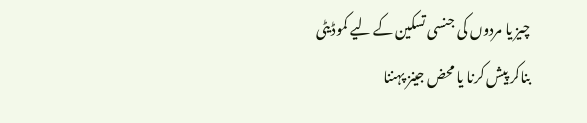چیز یا مردوں کی جنسی تسکین کے لیے کموڈیٹی بناکر پیش کرنا یا محض جینز پہننا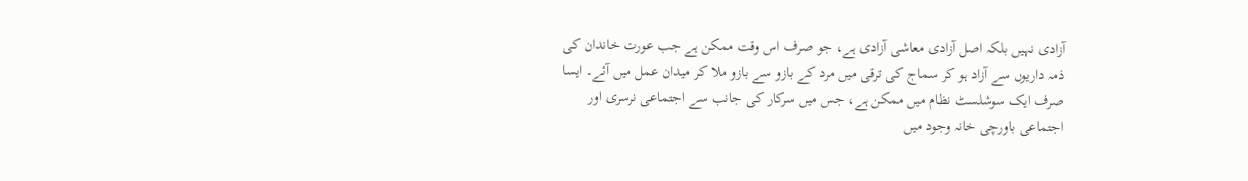آزادی نہیں بلکہ اصل آزادی معاشی آزادی ہے، جو صرف اس وقت ممکن ہے جب عورت خاندان کی ذمہ داریوں سے آزاد ہو کر سماج کی ترقی میں مرد کے بازو سے بازو ملا کر میدان عمل میں آئے۔ ایسا صرف ایک سوشلسٹ نظام میں ممکن ہے، جس میں سرکار کی جانب سے اجتماعی نرسری اور اجتماعی باورچی خانہ وجود میں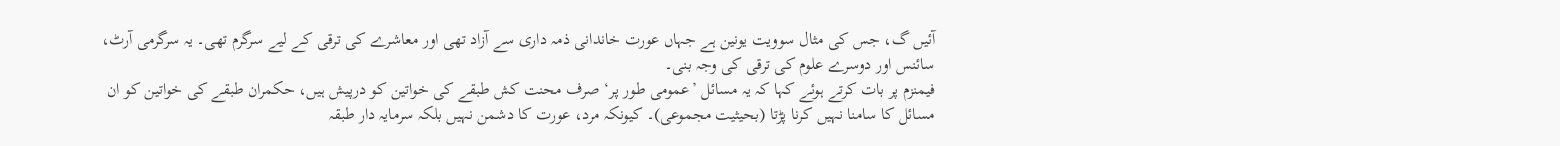آئیں گ، جس کی مثال سوویت یونین ہے جہاں عورت خاندانی ذمہ داری سے آزاد تھی اور معاشرے کی ترقی کے لیے سرگرم تھی۔ یہ سرگرمی آرٹ، سائنس اور دوسرے علوم کی ترقی کی وجہ بنی۔
فیمنزم پر بات کرتے ہوئے کہا کہ یہ مسائل ’عمومی طور پر‘ صرف محنت کش طبقے کی خواتین کو درپیش ہیں، حکمران طبقے کی خواتین کو ان مسائل کا سامنا نہیں کرنا پڑتا (بحیثیت مجموعی)۔ کیونکہ مرد، عورت کا دشمن نہیں بلکہ سرمایہ دار طبقہ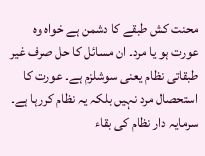محنت کش طبقے کا دشمن ہے خواہ وہ عورت ہو یا مرد۔ ان مسائل کا حل صرف غیر طبقاتی نظام یعنی سوشلزم ہے۔ عورت کا استحصال مرد نہیں بلکہ یہ نظام کررہا ہے۔ سرمایہ دار نظام کی بقاء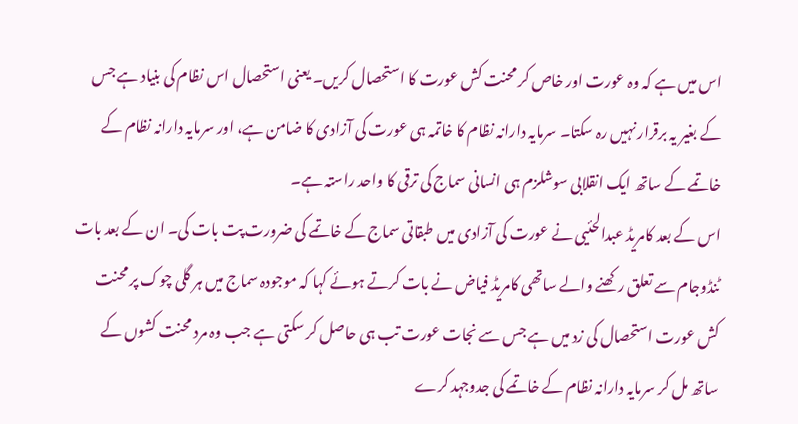اس میں ہے کہ وہ عورت اور خاص کر محنت کش عورت کا استحصال کریں۔ یعنی استحصال اس نظام کی بنیاد ہے جس کے بغیر یہ برقرار نہیں رہ سکتا۔ سرمایہ دارانہ نظام کا خاتمہ ہی عورت کی آزادی کا ضامن ہے، اور سرمایہ دارانہ نظام کے خاتمے کے ساتھ ایک انقلابی سوشلزم ہی انسانی سماج کی ترقی کا واحد راستہ ہے۔
اس کے بعد کامریڈ عبدالحئیی نے عورت کی آزادی میں طبقاتی سماج کے خاتمے کی ضرورت پت بات کی۔ ان کے بعد بات ٹنڈوجام سے تعلق رکھنے والے ساتھی کامریڈ فیاض نے بات کرتے ہوئے کہا کہ موجودہ سماج میں ہر گلی چوک پر محنت کش عورت استحصال کی زد میں ہے جس سے نجات عورت تب ہی حاصل کر سکتی ہے جب وہ مرد محنت کشوں کے ساتھ مل کر سرمایہ دارانہ نظام کے خاتمے کی جدوجہد کرے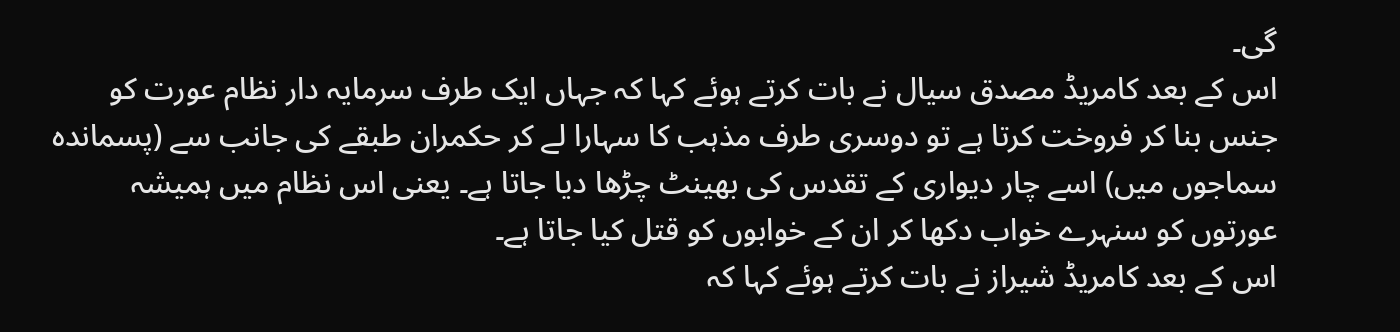گی۔
اس کے بعد کامریڈ مصدق سیال نے بات کرتے ہوئے کہا کہ جہاں ایک طرف سرمایہ دار نظام عورت کو جنس بنا کر فروخت کرتا ہے تو دوسری طرف مذہب کا سہارا لے کر حکمران طبقے کی جانب سے (پسماندہ سماجوں میں) اسے چار دیواری کے تقدس کی بھینٹ چڑھا دیا جاتا ہے۔ یعنی اس نظام میں ہمیشہ عورتوں کو سنہرے خواب دکھا کر ان کے خوابوں کو قتل کیا جاتا ہے۔
اس کے بعد کامریڈ شیراز نے بات کرتے ہوئے کہا کہ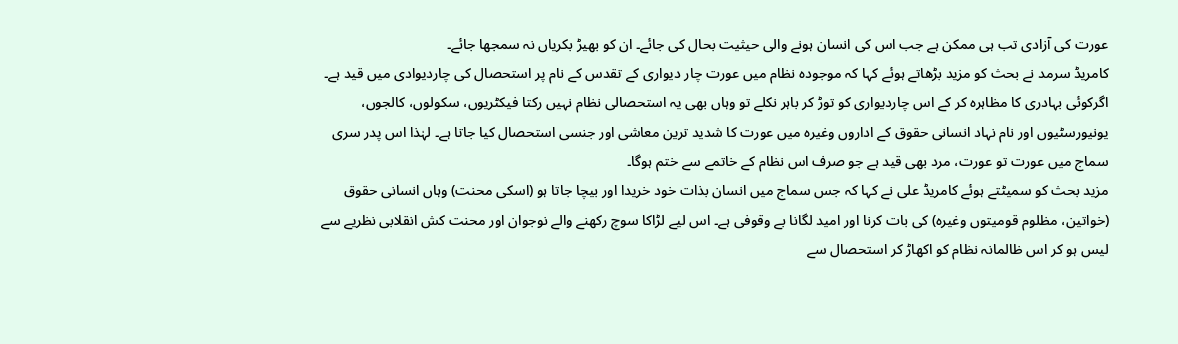عورت کی آزادی تب ہی ممکن ہے جب اس کی انسان ہونے والی حیثیت بحال کی جائے۔ ان کو بھیڑ بکریاں نہ سمجھا جائے۔
کامریڈ سرمد نے بحث کو مزید بڑھاتے ہوئے کہا کہ موجودہ نظام میں عورت چار دیواری کے تقدس کے نام پر استحصال کی چاردیوادی میں قید ہے۔ اگرکوئی بہادری کا مظاہرہ کر کے اس چاردیواری کو توڑ کر باہر نکلے تو وہاں بھی یہ استحصالی نظام نہیں رکتا فیکٹریوں، سکولوں، کالجوں، یونیورسٹیوں اور نام نہاد انسانی حقوق کے اداروں وغیرہ میں عورت کا شدید ترین معاشی اور جنسی استحصال کیا جاتا ہے۔ لہٰذا اس پدر سری سماج میں عورت تو عورت، مرد بھی قید ہے جو صرف اس نظام کے خاتمے سے ختم ہوگا۔
مزید بحث کو سمیٹتے ہوئے کامریڈ علی نے کہا کہ جس سماج میں انسان بذات خود خریدا اور بیچا جاتا ہو (اسکی محنت) وہاں انسانی حقوق (خواتین، مظلوم قومیتوں وغیرہ) کی بات کرنا اور امید لگانا بے وقوفی ہے۔ اس لیے لڑاکا سوچ رکھنے والے نوجوان اور محنت کش انقلابی نظریے سے لیس ہو کر اس ظالمانہ نظام کو اکھاڑ کر استحصال سے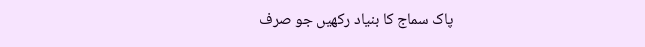پاک سماج کا بنیاد رکھیں جو صرف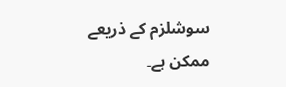سوشلزم کے ذریعے ممکن ہے۔